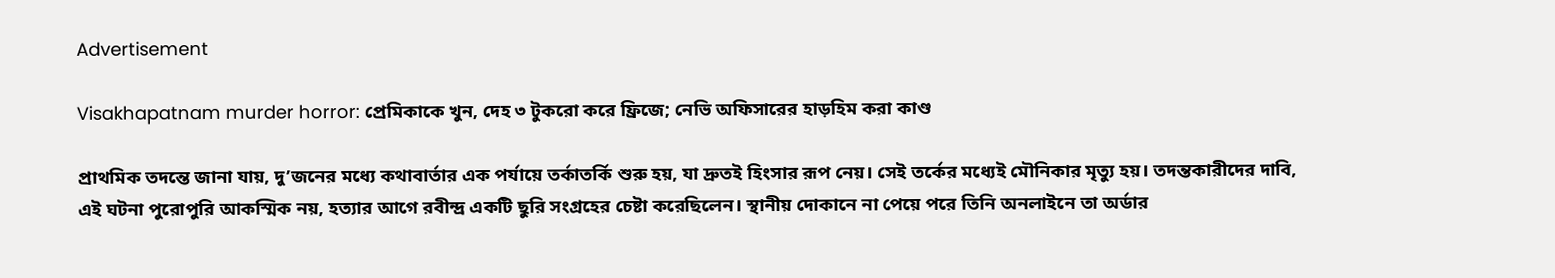Advertisement

Visakhapatnam murder horror: প্রেমিকাকে খুন, দেহ ৩ টুকরো করে ফ্রিজে; নেভি অফিসারের হাড়হিম করা কাণ্ড

প্রাথমিক তদন্তে জানা যায়, দু’জনের মধ্যে কথাবার্তার এক পর্যায়ে তর্কাতর্কি শুরু হয়, যা দ্রুতই হিংসার রূপ নেয়। সেই তর্কের মধ্যেই মৌনিকার মৃত্যু হয়। তদন্তকারীদের দাবি, এই ঘটনা পুরোপুরি আকস্মিক নয়, হত্যার আগে রবীন্দ্র একটি ছুরি সংগ্রহের চেষ্টা করেছিলেন। স্থানীয় দোকানে না পেয়ে পরে তিনি অনলাইনে তা অর্ডার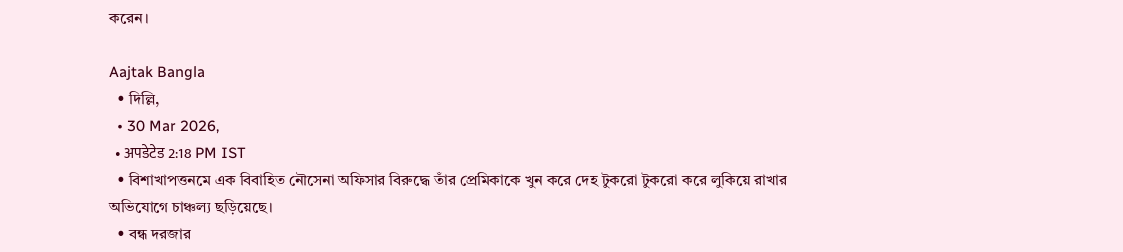করেন।

Aajtak Bangla
  • দিল্লি,
  • 30 Mar 2026,
  • अपडेटेड 2:18 PM IST
  • বিশাখাপত্তনমে এক বিবাহিত নৌসেনা অফিসার বিরুদ্ধে তাঁর প্রেমিকাকে খুন করে দেহ টুকরো টুকরো করে লুকিয়ে রাখার অভিযোগে চাঞ্চল্য ছড়িয়েছে।
  • বন্ধ দরজার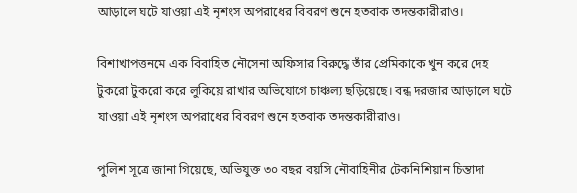আড়ালে ঘটে যাওয়া এই নৃশংস অপরাধের বিবরণ শুনে হতবাক তদন্তকারীরাও।

বিশাখাপত্তনমে এক বিবাহিত নৌসেনা অফিসার বিরুদ্ধে তাঁর প্রেমিকাকে খুন করে দেহ টুকরো টুকরো করে লুকিয়ে রাখার অভিযোগে চাঞ্চল্য ছড়িয়েছে। বন্ধ দরজার আড়ালে ঘটে যাওয়া এই নৃশংস অপরাধের বিবরণ শুনে হতবাক তদন্তকারীরাও।

পুলিশ সূত্রে জানা গিয়েছে, অভিযুক্ত ৩০ বছর বয়সি নৌবাহিনীর টেকনিশিয়ান চিন্তাদা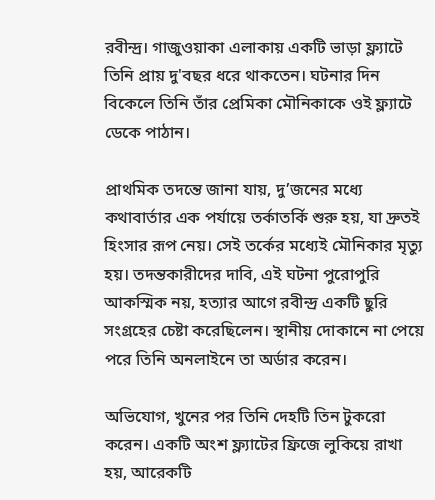রবীন্দ্র। গাজুওয়াকা এলাকায় একটি ভাড়া ফ্ল্যাটে তিনি প্রায় দু'বছর ধরে থাকতেন। ঘটনার দিন বিকেলে তিনি তাঁর প্রেমিকা মৌনিকাকে ওই ফ্ল্যাটে ডেকে পাঠান।

প্রাথমিক তদন্তে জানা যায়, দু’জনের মধ্যে কথাবার্তার এক পর্যায়ে তর্কাতর্কি শুরু হয়, যা দ্রুতই হিংসার রূপ নেয়। সেই তর্কের মধ্যেই মৌনিকার মৃত্যু হয়। তদন্তকারীদের দাবি, এই ঘটনা পুরোপুরি আকস্মিক নয়, হত্যার আগে রবীন্দ্র একটি ছুরি সংগ্রহের চেষ্টা করেছিলেন। স্থানীয় দোকানে না পেয়ে পরে তিনি অনলাইনে তা অর্ডার করেন।

অভিযোগ, খুনের পর তিনি দেহটি তিন টুকরো করেন। একটি অংশ ফ্ল্যাটের ফ্রিজে লুকিয়ে রাখা হয়, আরেকটি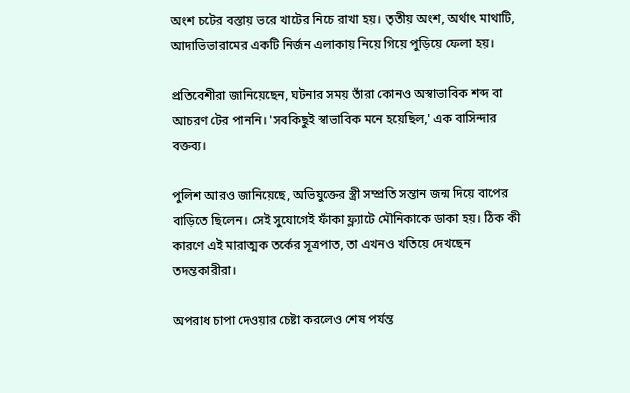অংশ চটের বস্তায় ভরে খাটের নিচে রাখা হয়। তৃতীয় অংশ, অর্থাৎ মাথাটি, আদাভিভারামের একটি নির্জন এলাকায় নিয়ে গিয়ে পুড়িয়ে ফেলা হয়।

প্রতিবেশীরা জানিয়েছেন, ঘটনার সময় তাঁরা কোনও অস্বাভাবিক শব্দ বা আচরণ টের পাননি। 'সবকিছুই স্বাভাবিক মনে হয়েছিল,' এক বাসিন্দার বক্তব্য।

পুলিশ আরও জানিয়েছে, অভিযুক্তের স্ত্রী সম্প্রতি সন্তান জন্ম দিয়ে বাপের বাড়িতে ছিলেন। সেই সুযোগেই ফাঁকা ফ্ল্যাটে মৌনিকাকে ডাকা হয়। ঠিক কী কারণে এই মারাত্মক তর্কের সূত্রপাত, তা এখনও খতিয়ে দেখছেন তদন্তকারীরা।

অপরাধ চাপা দেওয়ার চেষ্টা করলেও শেষ পর্যন্ত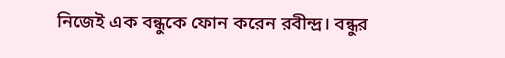নিজেই এক বন্ধুকে ফোন করেন রবীন্দ্র। বন্ধুর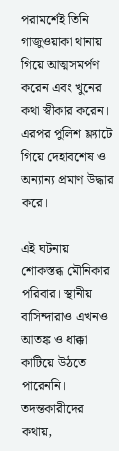পরামর্শেই তিনি গাজুওয়াকা থানায় গিয়ে আত্মসমর্পণ করেন এবং খুনের কথা স্বীকার করেন। এরপর পুলিশ ফ্ল্যাটে গিয়ে দেহাবশেষ ও অন্যান্য প্রমাণ উদ্ধার করে।

এই ঘটনায় শোকস্তব্ধ মৌনিকার পরিবার। স্থানীয় বাসিন্দারাও এখনও আতঙ্ক ও ধাক্কা কাটিয়ে উঠতে পারেননি। তদন্তকারীদের কথায়,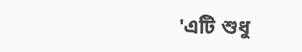'এটি শুধু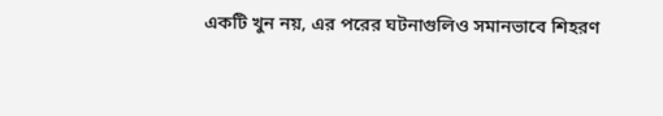একটি খুন নয়, এর পরের ঘটনাগুলিও সমানভাবে শিহরণ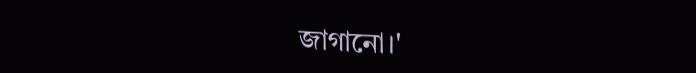জাগানো।'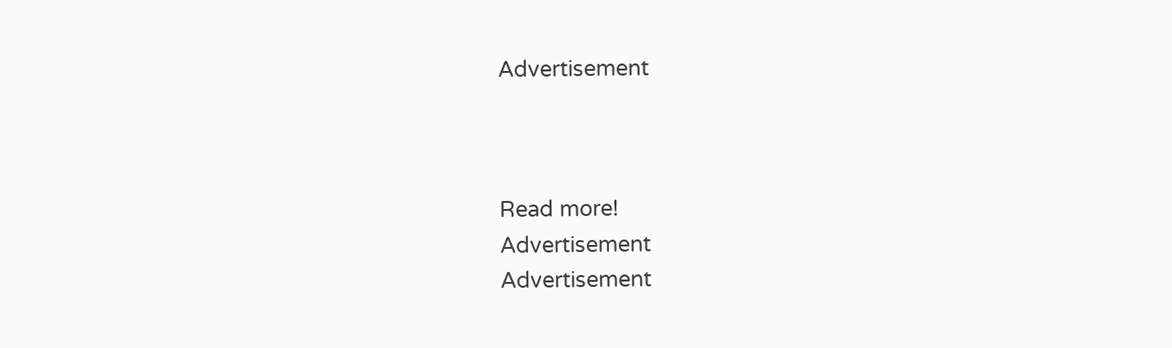Advertisement



Read more!
Advertisement
Advertisement